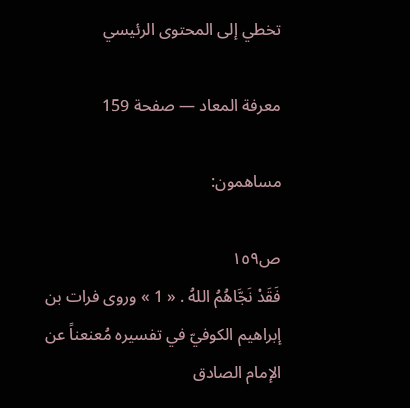تخطي إلى المحتوى الرئيسي

معرفة المعاد — صفحة 159

مساهمون:

ص١٥٩
فَقَدْ نَجَّاهُمُ اللهُ . « 1 » وروى فرات بن إبراهيم الكوفيّ في تفسيره مُعنعناً عن الإمام الصادق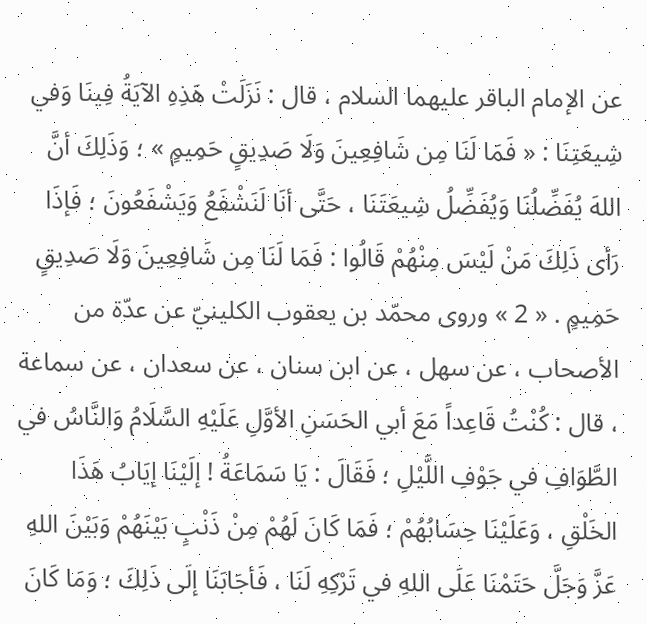عن الإمام الباقر عليهما السلام ، قال : نَزَلَتْ هَذِهِ الآيَةُ فِينَا وَفي شِيعَتِنَا : « فَمَا لَنَا مِن شَافِعِينَ وَلَا صَدِيقٍ حَمِيمٍ » ؛ وَذَلِكَ أنَّ اللهَ يُفَضِّلُنَا وَيُفَضِّلُ شِيعَتَنَا ، حَتَّى أنَا لَنَشْفَعُ وَيَشْفَعُونَ ؛ فَإذَا رَأى ذَلِكَ مَنْ لَيْسَ مِنْهُمْ قَالُوا : فَمَا لَنَا مِن شَافِعِينَ وَلَا صَدِيقٍ حَمِيمٍ . « 2 » وروى محمّد بن يعقوب الكلينيّ عن عدّة من الأصحاب ، عن سهل ، عن ابن سنان ، عن سعدان ، عن سماعة ، قال : كُنْتُ قَاعِداً مَعَ أبي الحَسَنِ الأوَّلِ عَلَيْهِ السَّلَامُ وَالنَّاسُ في الطَّوَافِ في جَوْفِ اللَّيْلِ ؛ فَقَالَ : يَا سَمَاعَةُ ! إلَيْنَا إيَابُ هَذَا الخَلْقِ ، وَعَلَيْنَا حِسَابُهُمْ ؛ فَمَا كَانَ لَهُمْ مِنْ ذَنْبٍ بَيْنَهُمْ وَبَيْنَ اللهِ عَزَّ وَجَلَّ حَتَمْنَا عَلَى اللهِ في تَرْكِهِ لَنَا ، فَأجَابَنَا إلَى ذَلِكَ ؛ وَمَا كَانَ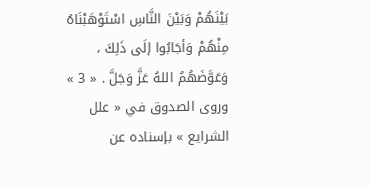بَيْنَهُمْ وَبَيْنَ النَّاسِ اسْتَوْهَبْنَاهُ مِنْهُمْ وَأجَابُوا إلَى ذَلِكَ ، وَعَوَّضَهُمُ اللهُ عَزَّ وَجَلَّ . « 3 » وروى الصدوق في « علل الشرايع » بإسناده عن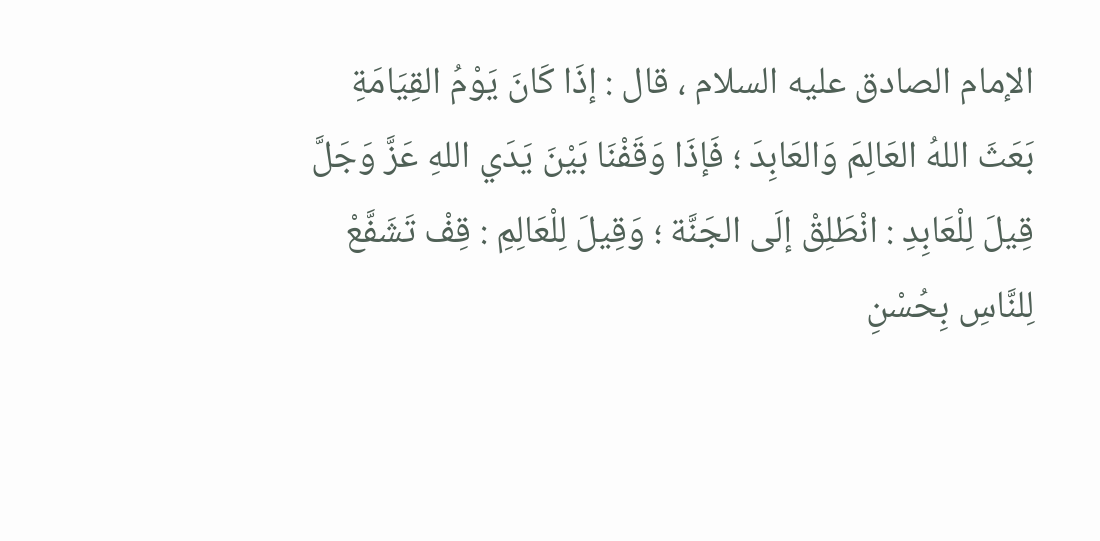الإمام الصادق عليه السلام ، قال : إذَا كَانَ يَوْمُ القِيَامَةِ بَعَثَ اللهُ العَالِمَ وَالعَابِدَ ؛ فَإذَا وَقَفْنَا بَيْنَ يَدَي اللهِ عَزَّ وَجَلَّ قِيلَ لِلْعَابِدِ : انْطَلِقْ إلَى الجَنَّة ؛ وَقِيلَ لِلْعَالِمِ : قِفْ تَشَفَّعْ لِلنَّاسِ بِحُسْنِ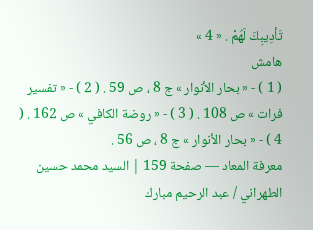تَأدِيبِكَ لَهُمْ . « 4 »
هامش
( 1 ) - « بحار الأنوار » ج 8 ، ص 59 . ( 2 ) - « تفسير فرات » ص 108 . ( 3 ) - « روضة الكافي » ص 162 . ( 4 ) - « بحار الأنوار » ج 8 ، ص 56 .
معرفة المعاد — صفحة 159 | السيد محمد حسين الطهراني / عبد الرحيم مبارك